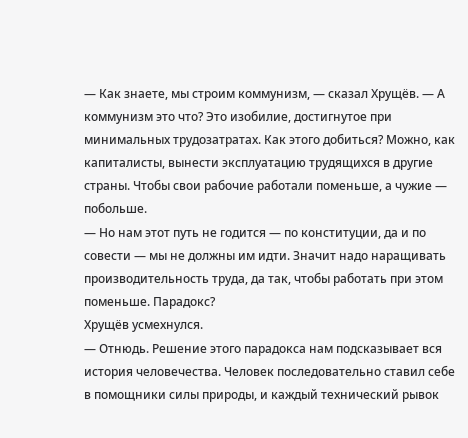— Как знаете, мы строим коммунизм, — сказал Хрущёв. — А коммунизм это что? Это изобилие, достигнутое при минимальных трудозатратах. Как этого добиться? Можно, как капиталисты, вынести эксплуатацию трудящихся в другие страны. Чтобы свои рабочие работали поменьше, а чужие — побольше.
— Но нам этот путь не годится — по конституции, да и по совести — мы не должны им идти. Значит надо наращивать производительность труда, да так, чтобы работать при этом поменьше. Парадокс?
Хрущёв усмехнулся.
— Отнюдь. Решение этого парадокса нам подсказывает вся история человечества. Человек последовательно ставил себе в помощники силы природы, и каждый технический рывок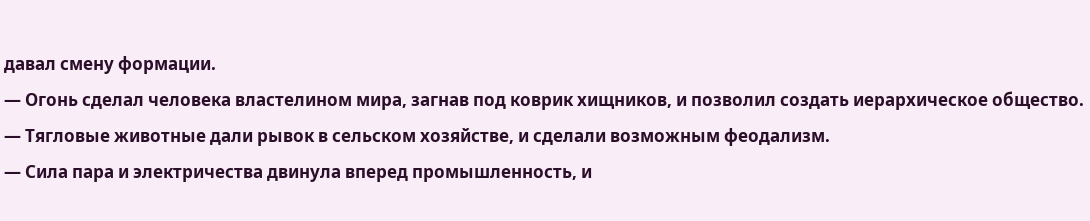давал смену формации.
— Огонь сделал человека властелином мира, загнав под коврик хищников, и позволил создать иерархическое общество.
— Тягловые животные дали рывок в сельском хозяйстве, и сделали возможным феодализм.
— Сила пара и электричества двинула вперед промышленность, и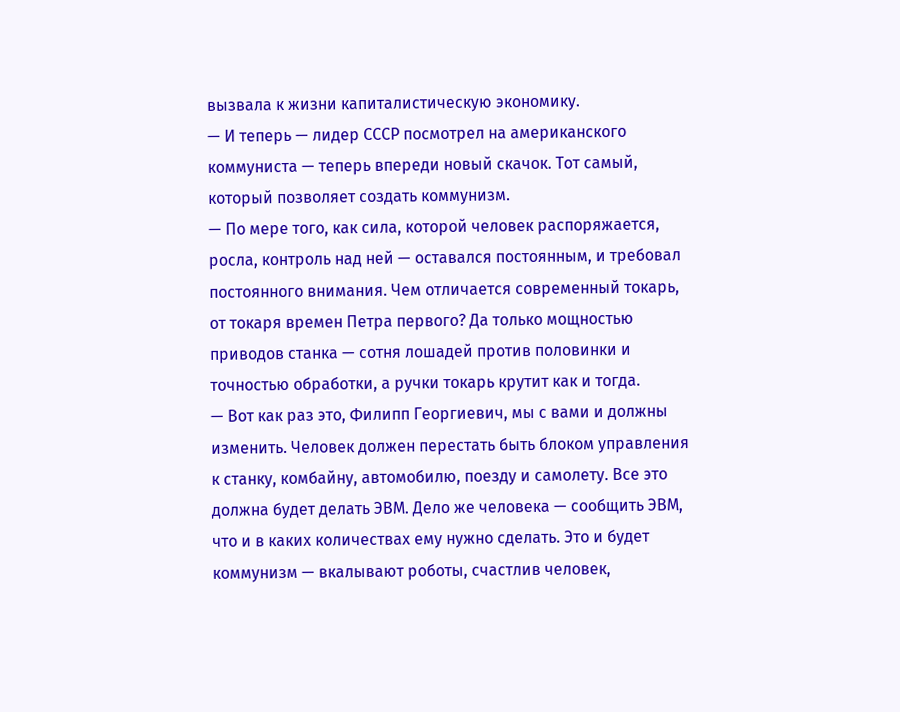вызвала к жизни капиталистическую экономику.
— И теперь — лидер СССР посмотрел на американского коммуниста — теперь впереди новый скачок. Тот самый, который позволяет создать коммунизм.
— По мере того, как сила, которой человек распоряжается, росла, контроль над ней — оставался постоянным, и требовал постоянного внимания. Чем отличается современный токарь, от токаря времен Петра первого? Да только мощностью приводов станка — сотня лошадей против половинки и точностью обработки, а ручки токарь крутит как и тогда.
— Вот как раз это, Филипп Георгиевич, мы с вами и должны изменить. Человек должен перестать быть блоком управления к станку, комбайну, автомобилю, поезду и самолету. Все это должна будет делать ЭВМ. Дело же человека — сообщить ЭВМ, что и в каких количествах ему нужно сделать. Это и будет коммунизм — вкалывают роботы, счастлив человек,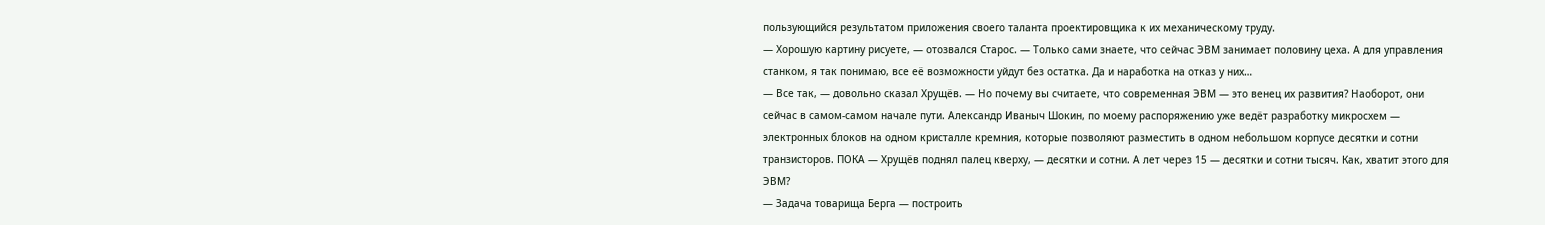пользующийся результатом приложения своего таланта проектировщика к их механическому труду.
— Хорошую картину рисуете, — отозвался Старос. — Только сами знаете, что сейчас ЭВМ занимает половину цеха. А для управления станком, я так понимаю, все её возможности уйдут без остатка. Да и наработка на отказ у них…
— Все так, — довольно сказал Хрущёв. — Но почему вы считаете, что современная ЭВМ — это венец их развития? Наоборот, они сейчас в самом-самом начале пути. Александр Иваныч Шокин, по моему распоряжению уже ведёт разработку микросхем — электронных блоков на одном кристалле кремния, которые позволяют разместить в одном небольшом корпусе десятки и сотни транзисторов. ПОКА — Хрущёв поднял палец кверху, — десятки и сотни. А лет через 15 — десятки и сотни тысяч. Как, хватит этого для ЭВМ?
— Задача товарища Берга — построить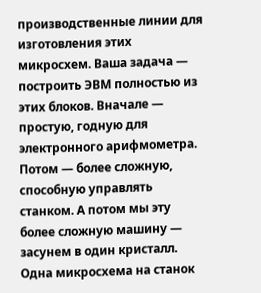производственные линии для изготовления этих микросхем. Ваша задача — построить ЭВМ полностью из этих блоков. Вначале — простую, годную для электронного арифмометра. Потом — более сложную, способную управлять станком. А потом мы эту более сложную машину — засунем в один кристалл. Одна микросхема на станок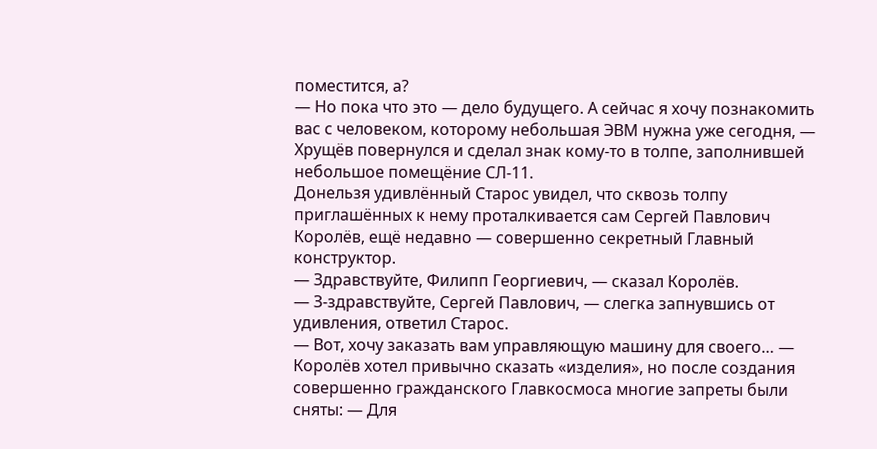поместится, а?
— Но пока что это — дело будущего. А сейчас я хочу познакомить вас с человеком, которому небольшая ЭВМ нужна уже сегодня, — Хрущёв повернулся и сделал знак кому-то в толпе, заполнившей небольшое помещёние СЛ-11.
Донельзя удивлённый Старос увидел, что сквозь толпу приглашённых к нему проталкивается сам Сергей Павлович Королёв, ещё недавно — совершенно секретный Главный конструктор.
— Здравствуйте, Филипп Георгиевич, — сказал Королёв.
— З-здравствуйте, Сергей Павлович, — слегка запнувшись от удивления, ответил Старос.
— Вот, хочу заказать вам управляющую машину для своего… — Королёв хотел привычно сказать «изделия», но после создания совершенно гражданского Главкосмоса многие запреты были сняты: — Для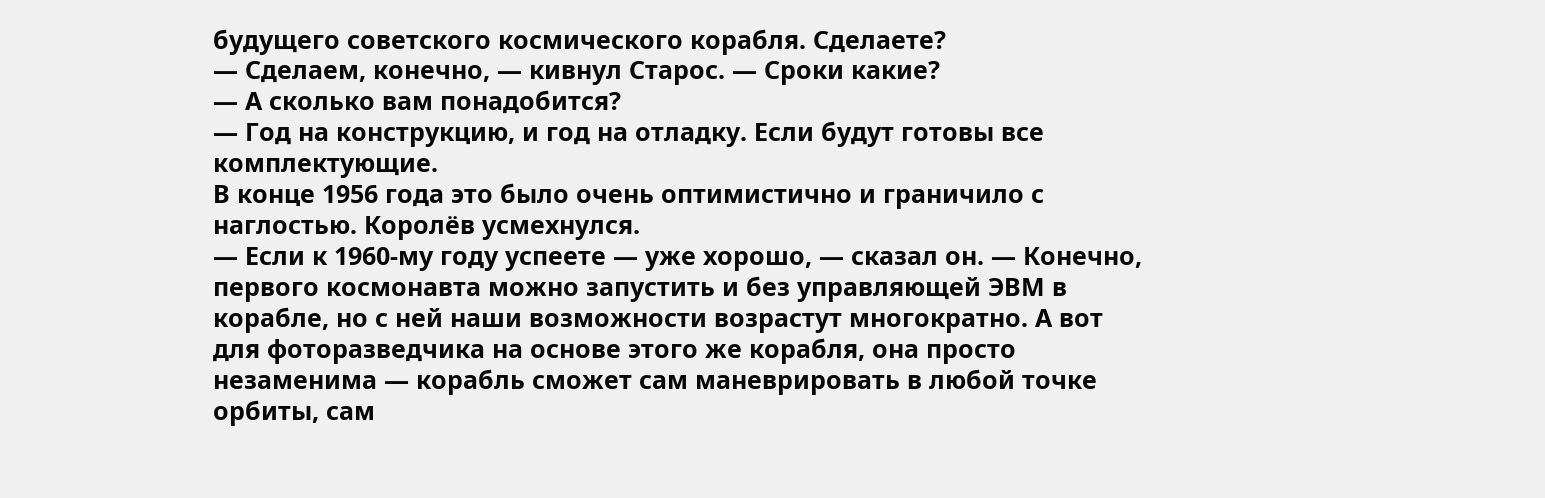будущего советского космического корабля. Сделаете?
— Сделаем, конечно, — кивнул Старос. — Сроки какие?
— А сколько вам понадобится?
— Год на конструкцию, и год на отладку. Если будут готовы все комплектующие.
В конце 1956 года это было очень оптимистично и граничило с наглостью. Королёв усмехнулся.
— Если к 1960-му году успеете — уже хорошо, — сказал он. — Конечно, первого космонавта можно запустить и без управляющей ЭВМ в корабле, но с ней наши возможности возрастут многократно. А вот для фоторазведчика на основе этого же корабля, она просто незаменима — корабль сможет сам маневрировать в любой точке орбиты, сам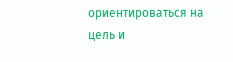ориентироваться на цель и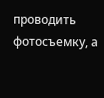проводить фотосъемку, а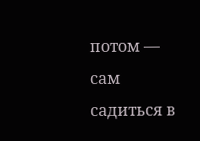потом — сам садиться в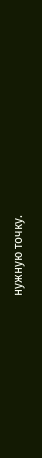нужную точку.